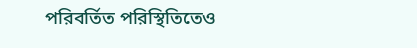পরিবর্তিত পরিস্থিতিতেও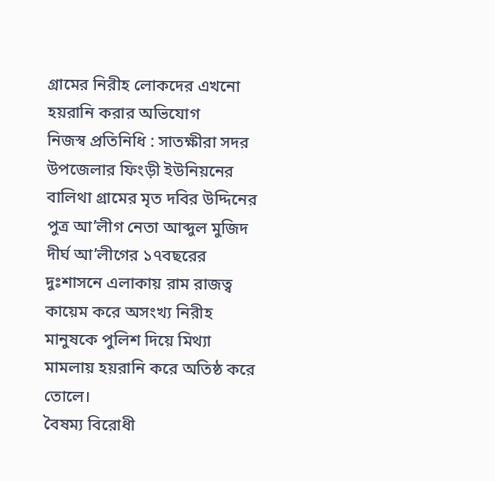গ্রামের নিরীহ লোকদের এখনো হয়রানি করার অভিযোগ
নিজস্ব প্রতিনিধি : সাতক্ষীরা সদর উপজেলার ফিংড়ী ইউনিয়নের বালিথা গ্রামের মৃত দবির উদ্দিনের পুত্র আ’লীগ নেতা আব্দুল মুজিদ দীর্ঘ আ’লীগের ১৭বছরের দুঃশাসনে এলাকায় রাম রাজত্ব কায়েম করে অসংখ্য নিরীহ মানুষকে পুলিশ দিয়ে মিথ্যা মামলায় হয়রানি করে অতিষ্ঠ করে তোলে।
বৈষম্য বিরোধী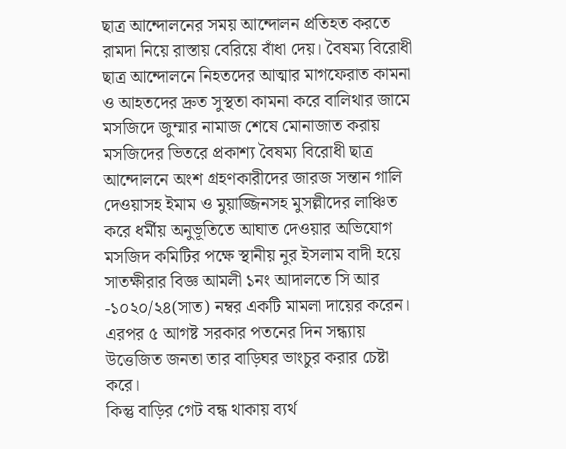ছাত্র আন্দোলনের সময় আন্দোলন প্রতিহত করতে রামদা নিয়ে রাস্তায় বেরিয়ে বাঁধা দেয়। বৈষম্য বিরোধী ছাত্র আন্দোলনে নিহতদের আত্মার মাগফেরাত কামনা ও আহতদের দ্রুত সুস্থতা কামনা করে বালিথার জামে মসজিদে জুম্মার নামাজ শেষে মোনাজাত করায় মসজিদের ভিতরে প্রকাশ্য বৈষম্য বিরোধী ছাত্র আন্দোলনে অংশ গ্রহণকারীদের জারজ সন্তান গালি দেওয়াসহ ইমাম ও মুয়াজ্জিনসহ মুসল্লীদের লাঞ্চিত করে ধর্মীয় অনুভূতিতে আঘাত দেওয়ার অভিযোগ মসজিদ কমিটির পক্ষে স্থানীয় নুর ইসলাম বাদী হয়ে সাতক্ষীরার বিজ্ঞ আমলী ১নং আদালতে সি আর -১০২০/২৪(সাত) নম্বর একটি মামলা দায়ের করেন। এরপর ৫ আগষ্ট সরকার পতনের দিন সন্ধ্যায় উত্তেজিত জনতা তার বাড়িঘর ভাংচুর করার চেষ্টা করে।
কিন্তু বাড়ির গেট বন্ধ থাকায় ব্যর্থ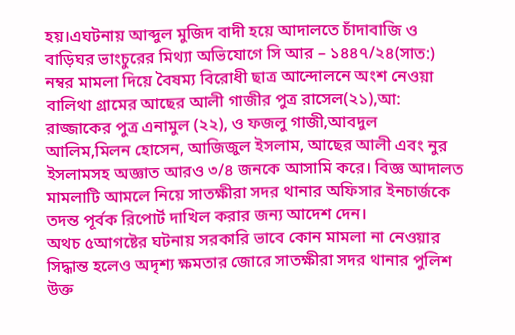হয়।এঘটনায় আব্দুল মুজিদ বাদী হয়ে আদালতে চাঁদাবাজি ও বাড়িঘর ভাংচুরের মিথ্যা অভিযোগে সি আর – ১৪৪৭/২৪(সাত:) নম্বর মামলা দিয়ে বৈষম্য বিরোধী ছাত্র আন্দোলনে অংশ নেওয়া বালিথা গ্রামের আছের আলী গাজীর পুত্র রাসেল(২১),আ: রাজ্জাকের পুত্র এনামুল (২২), ও ফজলু গাজী,আবদুল আলিম,মিলন হোসেন, আজিজুল ইসলাম, আছের আলী এবং নুর ইসলামসহ অজ্ঞাত আরও ৩/৪ জনকে আসামি করে। বিজ্ঞ আদালত মামলাটি আমলে নিয়ে সাতক্ষীরা সদর থানার অফিসার ইনচার্জকে তদন্ত পূর্বক রিপোর্ট দাখিল করার জন্য আদেশ দেন।
অথচ ৫আগষ্টের ঘটনায় সরকারি ভাবে কোন মামলা না নেওয়ার সিদ্ধান্ত হলেও অদৃশ্য ক্ষমতার জোরে সাতক্ষীরা সদর থানার পুলিশ উক্ত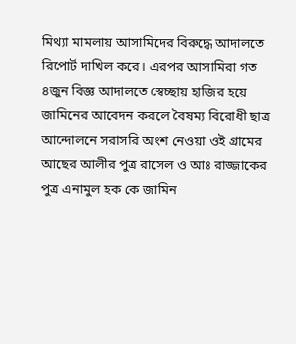মিথ্যা মামলায় আসামিদের বিরুদ্ধে আদালতে রিপোর্ট দাখিল করে। এরপর আসামিরা গত ৪জুন বিজ্ঞ আদালতে স্বেচ্ছায় হাজির হয়ে জামিনের আবেদন করলে বৈষম্য বিরোধী ছাত্র আন্দোলনে সরাসরি অংশ নেওয়া ওই গ্রামের আছের আলীর পুত্র রাসেল ও আঃ রাজ্জাকের পুত্র এনামুল হক কে জামিন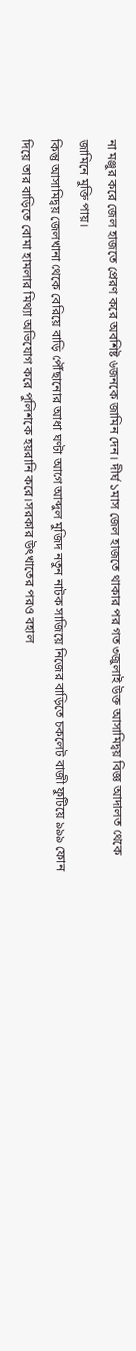না মঞ্জুর করে জেল হাজতে প্রেরণ করে অবশিষ্ট ৬জনকে জামিন দেন। দীর্ঘ ১মাস জেল হাজতে থাকার পর গত ৩জুলাই উক্ত আসামিদ্বয় বিজ্ঞ আদালত থেকে জামিনে মুক্তি পায়।
কিন্তু আসামিদ্বয় জেলখানা থেকে বেরিয়ে বাড়ি পৌঁছানোর আধা ঘণ্টা আগে আব্দুল মুজিদ নতুন নাটক সাজিয়ে নিজের বাড়িতে চকলেট বাজী ফুটিয়ে ৯৯৯ ফোন দিয়ে তার বাড়িতে বোমা হামলার মিথ্যা অভিযোগ করে পুলিশকে হয়রানি করে।সরকার উৎখাতের পরও বহাল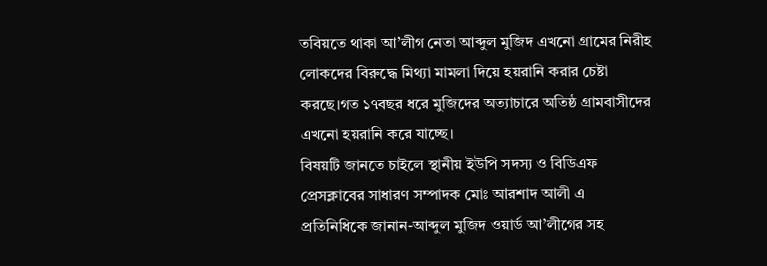তবিয়তে থাকা আ’লীগ নেতা আব্দুল মুজিদ এখনো গ্রামের নিরীহ লোকদের বিরুদ্ধে মিথ্যা মামলা দিয়ে হয়রানি করার চেষ্টা করছে।গত ১৭বছর ধরে মুজিদের অত্যাচারে অতিষ্ঠ গ্রামবাসীদের এখনো হয়রানি করে যাচ্ছে।
বিষয়টি জানতে চাইলে স্থানীয় ইউপি সদস্য ও বিডিএফ প্রেসক্লাবের সাধারণ সম্পাদক মোঃ আরশাদ আলী এ প্রতিনিধিকে জানান-আব্দুল মুজিদ ওয়ার্ড আ’লীগের সহ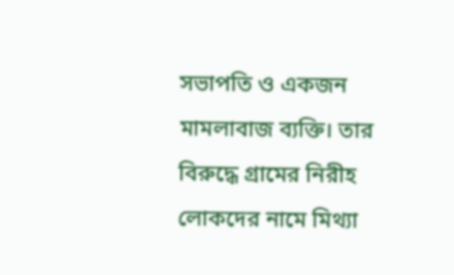সভাপতি ও একজন মামলাবাজ ব্যক্তি। তার বিরুদ্ধে গ্রামের নিরীহ লোকদের নামে মিথ্যা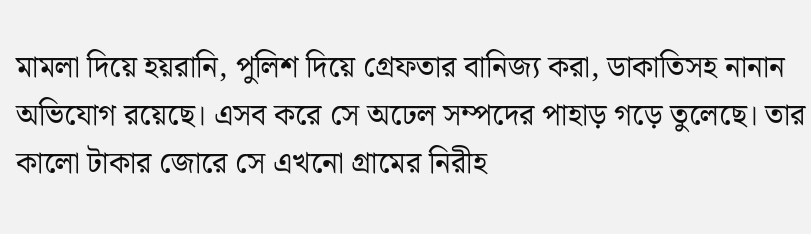মামলা দিয়ে হয়রানি, পুলিশ দিয়ে গ্রেফতার বানিজ্য করা, ডাকাতিসহ নানান অভিযোগ রয়েছে। এসব করে সে অঢেল সম্পদের পাহাড় গড়ে তুলেছে। তার কালো টাকার জোরে সে এখনো গ্রামের নিরীহ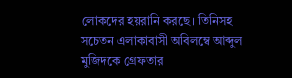লোকদের হয়রানি করছে। তিনিসহ সচেতন এলাকাবাসী অবিলম্বে আব্দুল মুজিদকে গ্রেফতার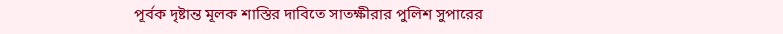পূর্বক দৃষ্টান্ত মূলক শাস্তির দাবিতে সাতক্ষীরার পুলিশ সুপারের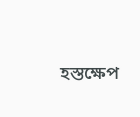হস্তক্ষেপ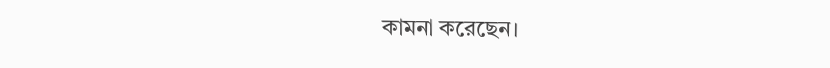কামনা করেছেন।